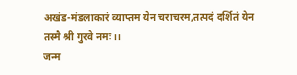अखंड-मंडलाकारं व्याप्तम येन चराचरम,तत्पदं दर्शितं येन तस्मै श्री गुरवे नमः।।
जन्म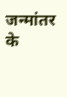जन्मांतर के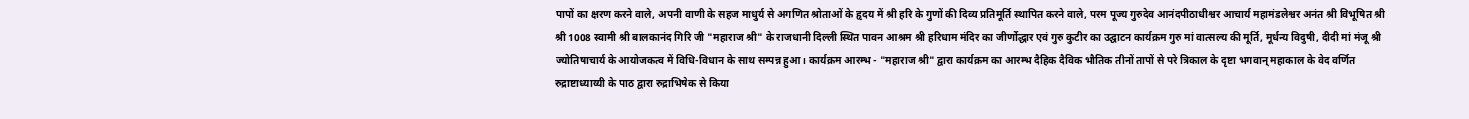पापों का क्षरण करने वाले, अपनी वाणी के सहज माधुर्य से अगणित श्रोताओं के हृदय में श्री हरि के गुणों की दिव्य प्रतिमूर्ति स्थापित करने वाले, परम पूज्य गुरुदेव आनंदपीठाधीश्वर आचार्य महामंडलेश्वर अनंत श्री विभूषित श्री श्री 1008 स्वामी श्री बालकानंद गिरि जी "महाराज श्री" के राजधानी दिल्ली स्थित पावन आश्रम श्री हरिधाम मंदिर का जीर्णोद्धार एवं गुरु कुटीर का उद्घाटन कार्यक्रम गुरु मां वात्सल्य की मूर्ति, मूर्धन्य विदुषी, दीदी मां मंजू श्री ज्योतिषाचार्य के आयोजकत्व में विधि-विधान के साथ सम्पन्न हुआ। कार्यक्रम आरम्भ - "महाराज श्री" द्वारा कार्यक्रम का आरम्भ दैहिक दैविक भौतिक तीनों तापों से परे त्रिकाल के दृष्टा भगवान् महाकाल के वेद वर्णित रुद्राष्टाध्याय्यी के पाठ द्वारा रुद्राभिषेक से किया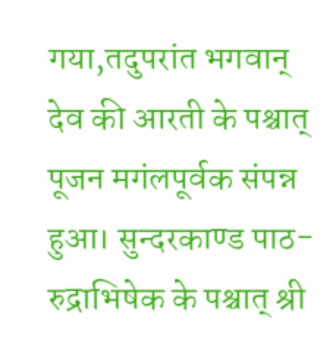गया,तदुपरांत भगवान् देव की आरती के पश्चात् पूजन मगंलपूर्वक संपन्न हुआ। सुन्दरकाण्ड पाठ- रुद्राभिषेक के पश्चात् श्री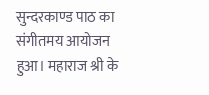सुन्दरकाण्ड पाठ का संगीतमय आयोजन हुआ। महाराज श्री के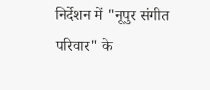निर्देशन में "नूपुर संगीत परिवार" के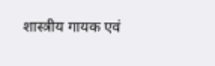शास्त्रीय गायक एवं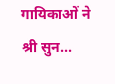गायिकाओं ने श्री सुन...